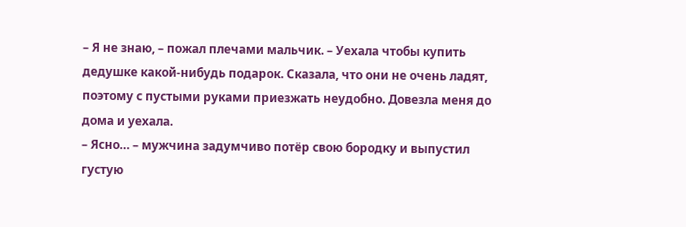– Я не знаю, – пожал плечами мальчик. – Уехала чтобы купить дедушке какой-нибудь подарок. Сказала, что они не очень ладят, поэтому с пустыми руками приезжать неудобно. Довезла меня до дома и уехала.
– Ясно… – мужчина задумчиво потёр свою бородку и выпустил густую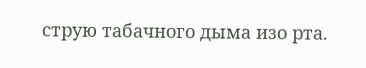струю табачного дыма изо рта.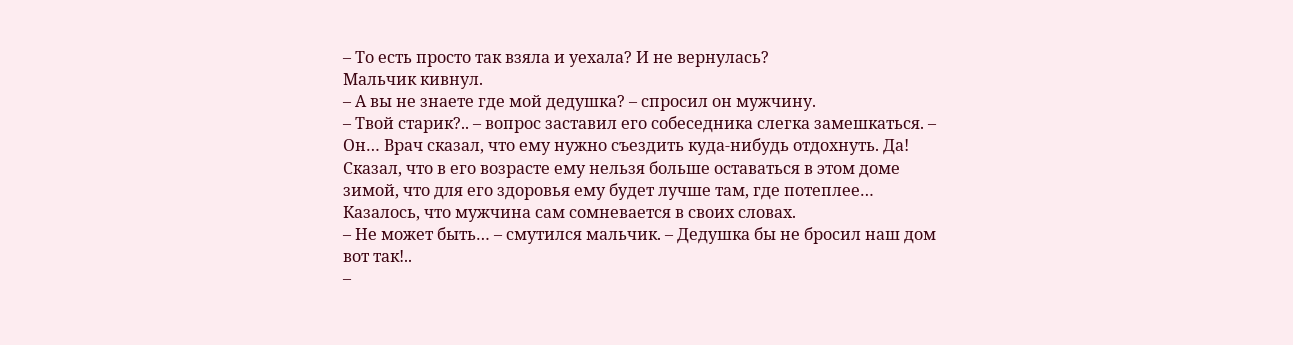– То есть просто так взяла и уехала? И не вернулась?
Мальчик кивнул.
– А вы не знаете где мой дедушка? – спросил он мужчину.
– Твой старик?.. – вопрос заставил его собеседника слегка замешкаться. – Он… Врач сказал, что ему нужно съездить куда-нибудь отдохнуть. Да! Сказал, что в его возрасте ему нельзя больше оставаться в этом доме зимой, что для его здоровья ему будет лучше там, где потеплее…
Казалось, что мужчина сам сомневается в своих словах.
– Не может быть… – смутился мальчик. – Дедушка бы не бросил наш дом вот так!..
–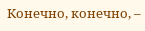Конечно, конечно, –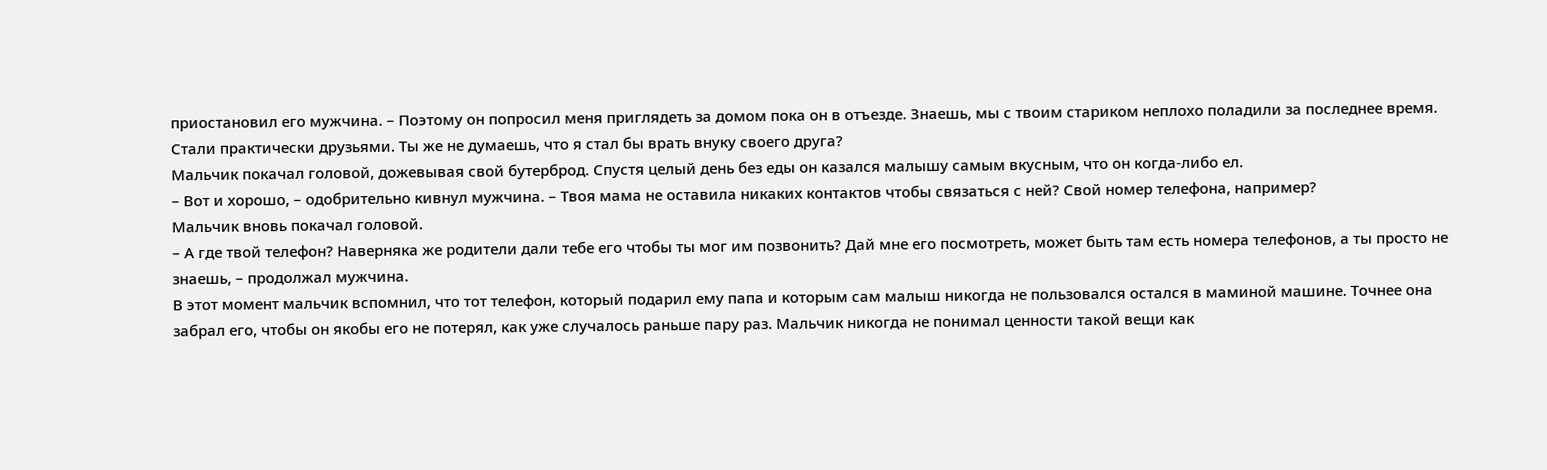приостановил его мужчина. – Поэтому он попросил меня приглядеть за домом пока он в отъезде. Знаешь, мы с твоим стариком неплохо поладили за последнее время. Стали практически друзьями. Ты же не думаешь, что я стал бы врать внуку своего друга?
Мальчик покачал головой, дожевывая свой бутерброд. Спустя целый день без еды он казался малышу самым вкусным, что он когда-либо ел.
– Вот и хорошо, – одобрительно кивнул мужчина. – Твоя мама не оставила никаких контактов чтобы связаться с ней? Свой номер телефона, например?
Мальчик вновь покачал головой.
– А где твой телефон? Наверняка же родители дали тебе его чтобы ты мог им позвонить? Дай мне его посмотреть, может быть там есть номера телефонов, а ты просто не знаешь, – продолжал мужчина.
В этот момент мальчик вспомнил, что тот телефон, который подарил ему папа и которым сам малыш никогда не пользовался остался в маминой машине. Точнее она забрал его, чтобы он якобы его не потерял, как уже случалось раньше пару раз. Мальчик никогда не понимал ценности такой вещи как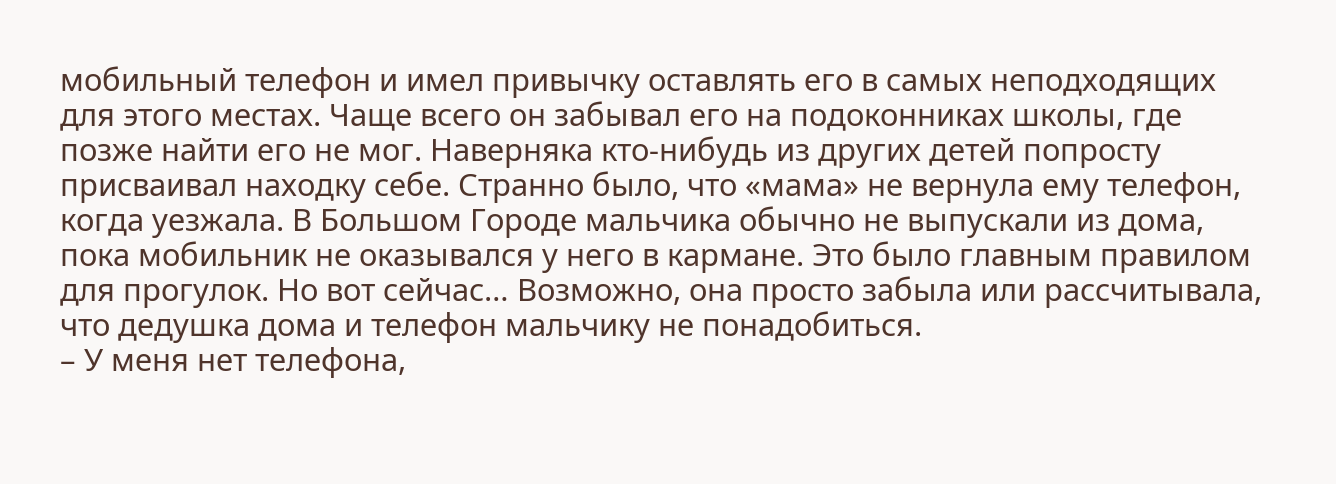мобильный телефон и имел привычку оставлять его в самых неподходящих для этого местах. Чаще всего он забывал его на подоконниках школы, где позже найти его не мог. Наверняка кто-нибудь из других детей попросту присваивал находку себе. Странно было, что «мама» не вернула ему телефон, когда уезжала. В Большом Городе мальчика обычно не выпускали из дома, пока мобильник не оказывался у него в кармане. Это было главным правилом для прогулок. Но вот сейчас… Возможно, она просто забыла или рассчитывала, что дедушка дома и телефон мальчику не понадобиться.
– У меня нет телефона,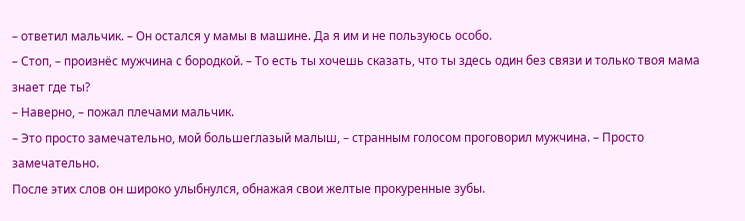– ответил мальчик. – Он остался у мамы в машине. Да я им и не пользуюсь особо.
– Стоп, – произнёс мужчина с бородкой. – То есть ты хочешь сказать, что ты здесь один без связи и только твоя мама знает где ты?
– Наверно, – пожал плечами мальчик.
– Это просто замечательно, мой большеглазый малыш, – странным голосом проговорил мужчина. – Просто замечательно.
После этих слов он широко улыбнулся, обнажая свои желтые прокуренные зубы.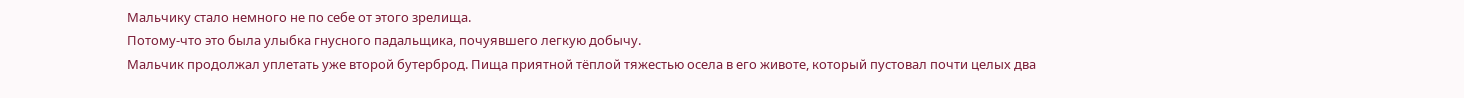Мальчику стало немного не по себе от этого зрелища.
Потому-что это была улыбка гнусного падальщика, почуявшего легкую добычу.
Мальчик продолжал уплетать уже второй бутерброд. Пища приятной тёплой тяжестью осела в его животе, который пустовал почти целых два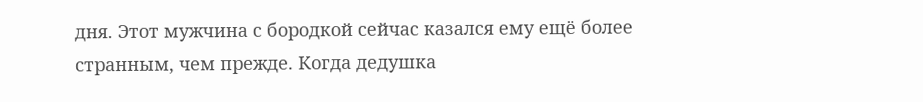дня. Этот мужчина с бородкой сейчас казался ему ещё более странным, чем прежде. Когда дедушка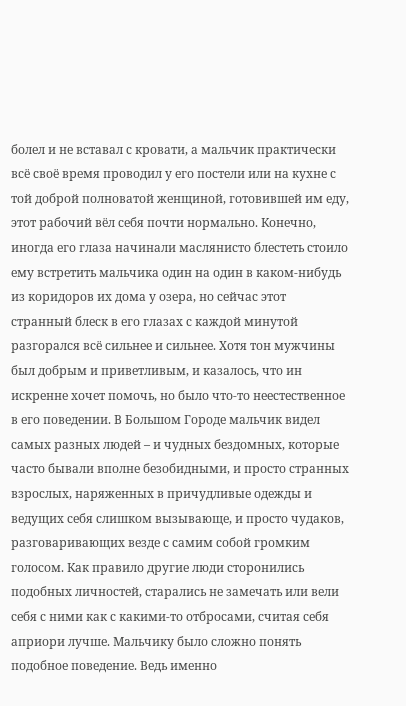болел и не вставал с кровати, а мальчик практически всё своё время проводил у его постели или на кухне с той доброй полноватой женщиной, готовившей им еду, этот рабочий вёл себя почти нормально. Конечно, иногда его глаза начинали маслянисто блестеть стоило ему встретить мальчика один на один в каком-нибудь из коридоров их дома у озера, но сейчас этот странный блеск в его глазах с каждой минутой разгорался всё сильнее и сильнее. Хотя тон мужчины был добрым и приветливым, и казалось, что ин искренне хочет помочь, но было что-то неестественное в его поведении. В Большом Городе мальчик видел самых разных людей – и чудных бездомных, которые часто бывали вполне безобидными, и просто странных взрослых, наряженных в причудливые одежды и ведущих себя слишком вызывающе, и просто чудаков, разговаривающих везде с самим собой громким голосом. Как правило другие люди сторонились подобных личностей, старались не замечать или вели себя с ними как с какими-то отбросами, считая себя априори лучше. Мальчику было сложно понять подобное поведение. Ведь именно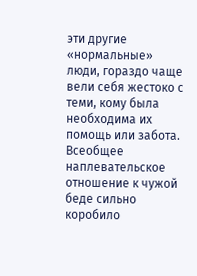эти другие «нормальные» люди, гораздо чаще вели себя жестоко с теми, кому была необходима их помощь или забота. Всеобщее наплевательское отношение к чужой беде сильно коробило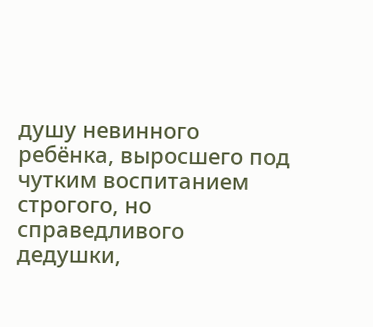душу невинного ребёнка, выросшего под чутким воспитанием строгого, но справедливого дедушки,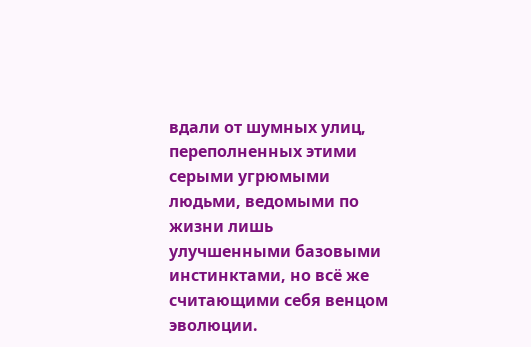вдали от шумных улиц, переполненных этими серыми угрюмыми людьми, ведомыми по жизни лишь улучшенными базовыми инстинктами, но всё же считающими себя венцом эволюции.